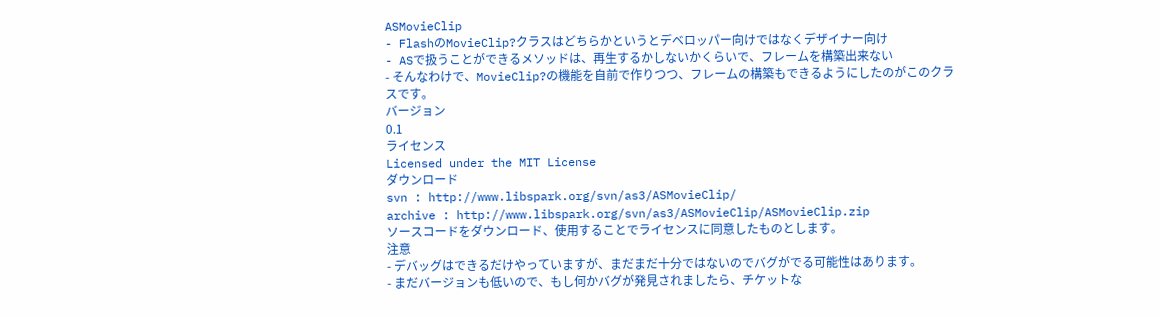ASMovieClip
- FlashのMovieClip?クラスはどちらかというとデベロッパー向けではなくデザイナー向け
- ASで扱うことができるメソッドは、再生するかしないかくらいで、フレームを構築出来ない
- そんなわけで、MovieClip?の機能を自前で作りつつ、フレームの構築もできるようにしたのがこのクラスです。
バージョン
0.1
ライセンス
Licensed under the MIT License
ダウンロード
svn : http://www.libspark.org/svn/as3/ASMovieClip/
archive : http://www.libspark.org/svn/as3/ASMovieClip/ASMovieClip.zip
ソースコードをダウンロード、使用することでライセンスに同意したものとします。
注意
- デバッグはできるだけやっていますが、まだまだ十分ではないのでバグがでる可能性はあります。
- まだバージョンも低いので、もし何かバグが発見されましたら、チケットな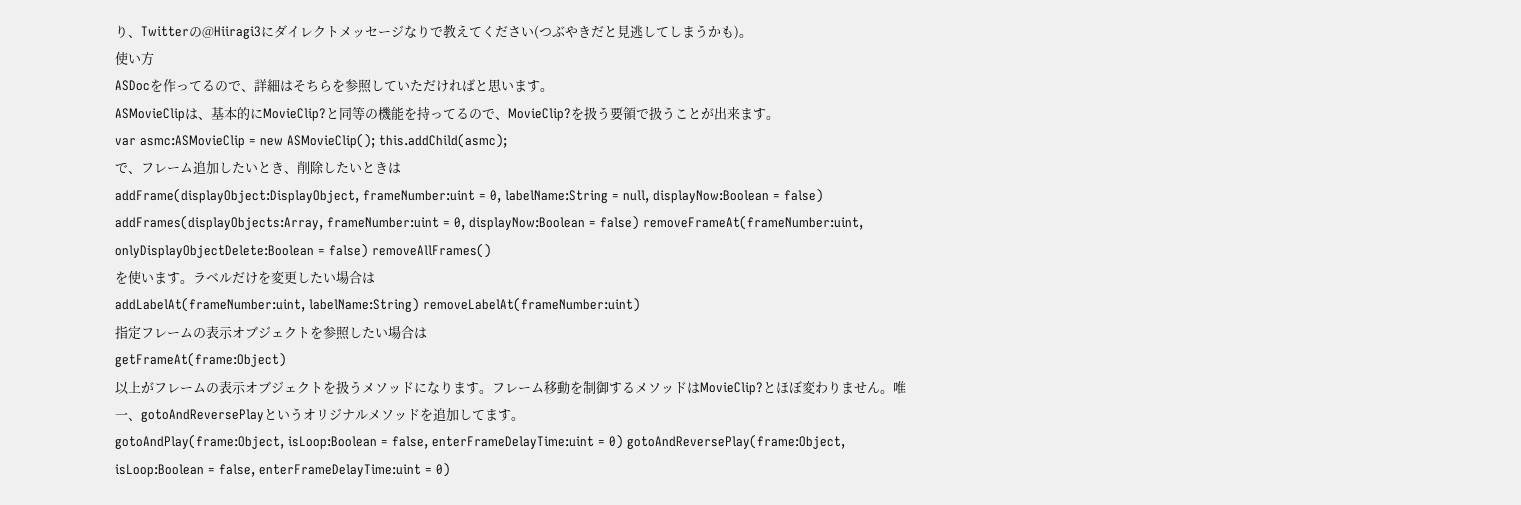り、Twitterの@Hiiragi3にダイレクトメッセージなりで教えてください(つぶやきだと見逃してしまうかも)。
使い方
ASDocを作ってるので、詳細はそちらを参照していただければと思います。
ASMovieClipは、基本的にMovieClip?と同等の機能を持ってるので、MovieClip?を扱う要領で扱うことが出来ます。
var asmc:ASMovieClip = new ASMovieClip(); this.addChild(asmc);
で、フレーム追加したいとき、削除したいときは
addFrame(displayObject:DisplayObject, frameNumber:uint = 0, labelName:String = null, displayNow:Boolean = false) addFrames(displayObjects:Array, frameNumber:uint = 0, displayNow:Boolean = false) removeFrameAt(frameNumber:uint, onlyDisplayObjectDelete:Boolean = false) removeAllFrames()
を使います。ラベルだけを変更したい場合は
addLabelAt(frameNumber:uint, labelName:String) removeLabelAt(frameNumber:uint)
指定フレームの表示オブジェクトを参照したい場合は
getFrameAt(frame:Object)
以上がフレームの表示オブジェクトを扱うメソッドになります。フレーム移動を制御するメソッドはMovieClip?とほぼ変わりません。唯一、gotoAndReversePlayというオリジナルメソッドを追加してます。
gotoAndPlay(frame:Object, isLoop:Boolean = false, enterFrameDelayTime:uint = 0) gotoAndReversePlay(frame:Object, isLoop:Boolean = false, enterFrameDelayTime:uint = 0)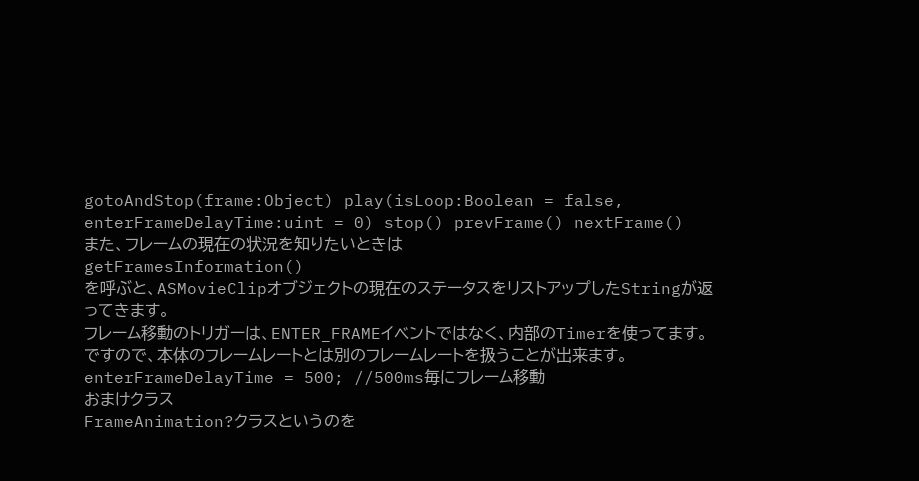gotoAndStop(frame:Object) play(isLoop:Boolean = false, enterFrameDelayTime:uint = 0) stop() prevFrame() nextFrame()
また、フレームの現在の状況を知りたいときは
getFramesInformation()
を呼ぶと、ASMovieClipオブジェクトの現在のステータスをリストアップしたStringが返ってきます。
フレーム移動のトリガーは、ENTER_FRAMEイベントではなく、内部のTimerを使ってます。ですので、本体のフレームレートとは別のフレームレートを扱うことが出来ます。
enterFrameDelayTime = 500; //500ms毎にフレーム移動
おまけクラス
FrameAnimation?クラスというのを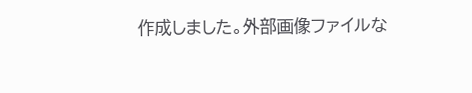作成しました。外部画像ファイルな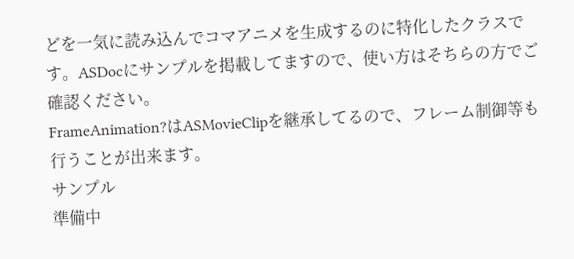どを一気に読み込んでコマアニメを生成するのに特化したクラスです。ASDocにサンプルを掲載してますので、使い方はそちらの方でご確認ください。
FrameAnimation?はASMovieClipを継承してるので、フレーム制御等も行うことが出来ます。
サンプル
準備中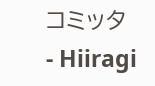コミッタ
- Hiiragi